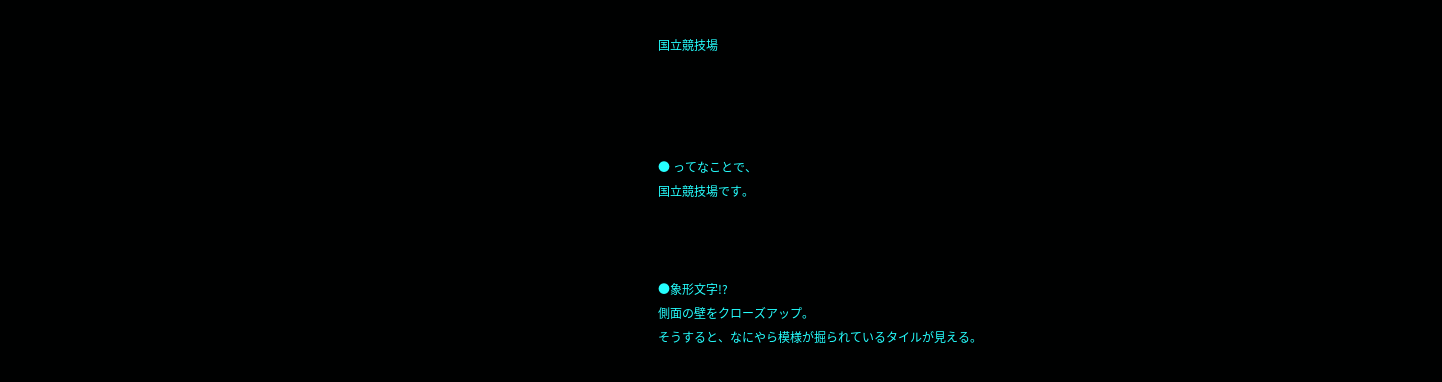国立競技場




● ってなことで、
国立競技場です。



●象形文字!?
側面の壁をクローズアップ。
そうすると、なにやら模様が掘られているタイルが見える。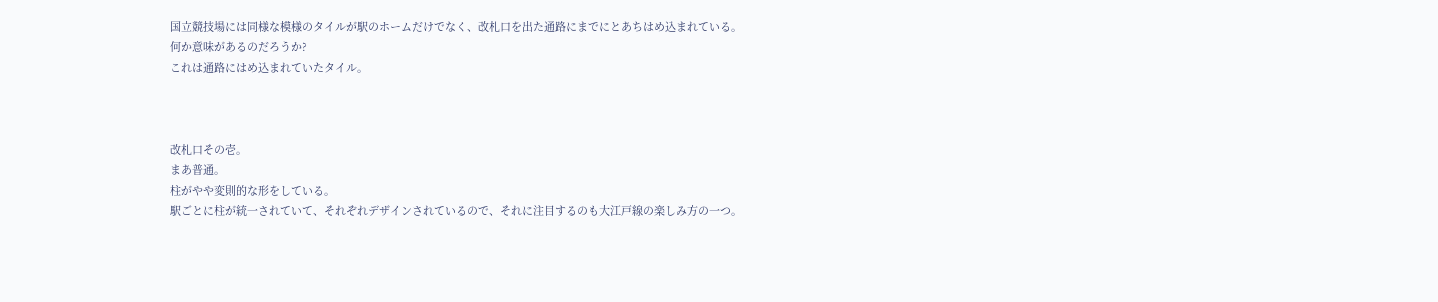国立競技場には同様な模様のタイルが駅のホームだけでなく、改札口を出た通路にまでにとあちはめ込まれている。
何か意味があるのだろうか?
これは通路にはめ込まれていたタイル。



改札口その壱。
まあ普通。
柱がやや変則的な形をしている。
駅ごとに柱が統一されていて、それぞれデザインされているので、それに注目するのも大江戸線の楽しみ方の一つ。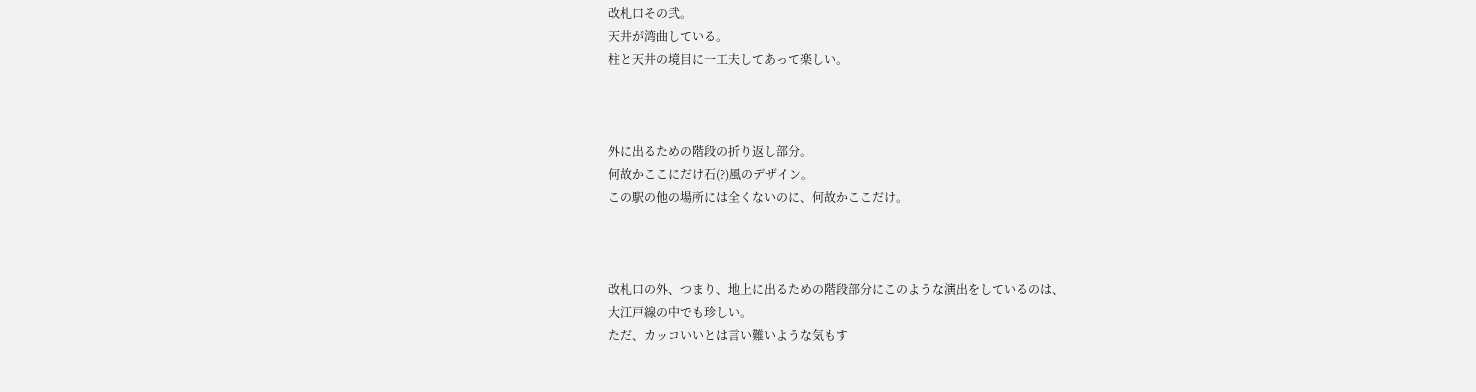改札口その弐。
天井が湾曲している。
柱と天井の境目に一工夫してあって楽しい。



外に出るための階段の折り返し部分。
何故かここにだけ石(?)風のデザイン。
この駅の他の場所には全くないのに、何故かここだけ。



改札口の外、つまり、地上に出るための階段部分にこのような演出をしているのは、
大江戸線の中でも珍しい。
ただ、カッコいいとは言い難いような気もす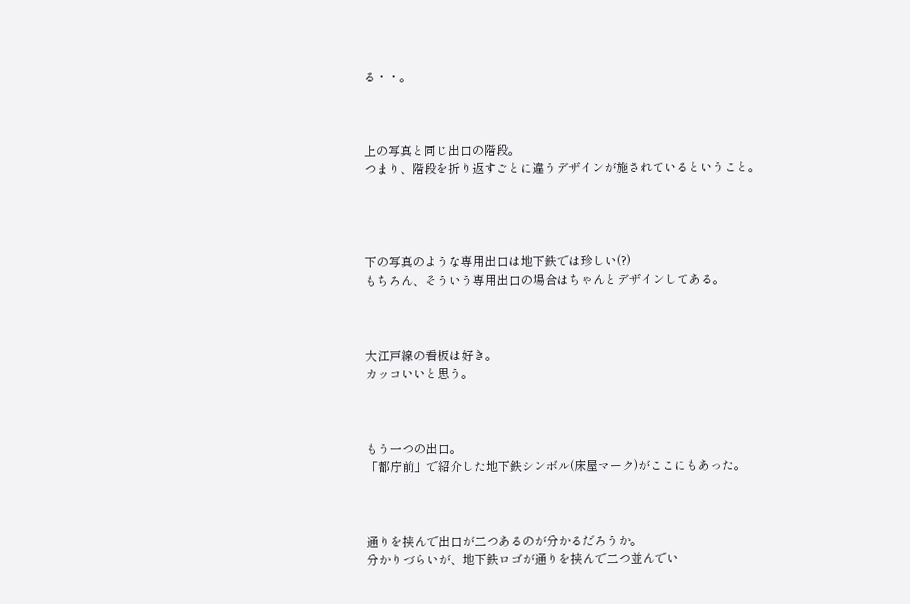る・・。



上の写真と同じ出口の階段。
つまり、階段を折り返すごとに違うデザインが施されているということ。




下の写真のような専用出口は地下鉄では珍しい(?)
もちろん、そういう専用出口の場合はちゃんとデザインしてある。



大江戸線の看板は好き。
カッコいいと思う。



もう一つの出口。
「都庁前」で紹介した地下鉄シンボル(床屋マーク)がここにもあった。



通りを挟んで出口が二つあるのが分かるだろうか。
分かりづらいが、地下鉄ロゴが通りを挟んで二つ並んでい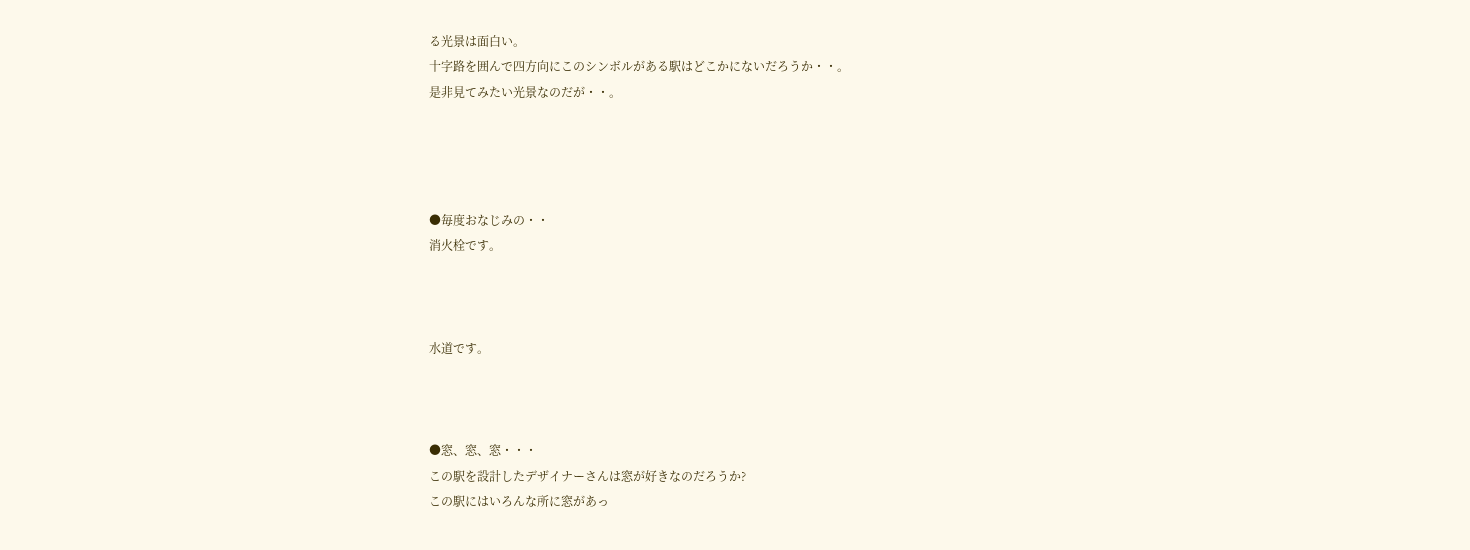る光景は面白い。
十字路を囲んで四方向にこのシンボルがある駅はどこかにないだろうか・・。
是非見てみたい光景なのだが・・。




●毎度おなじみの・・
消火栓です。



水道です。



●窓、窓、窓・・・
この駅を設計したデザイナーさんは窓が好きなのだろうか?
この駅にはいろんな所に窓があっ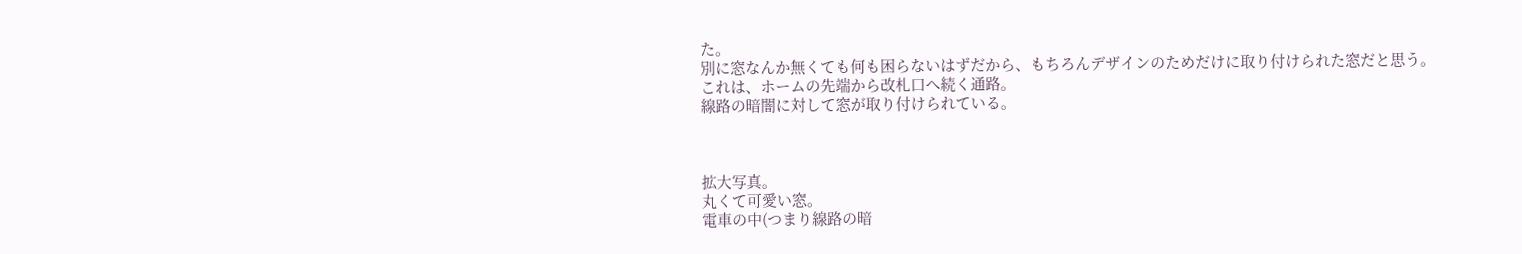た。
別に窓なんか無くても何も困らないはずだから、もちろんデザインのためだけに取り付けられた窓だと思う。
これは、ホームの先端から改札口へ続く通路。
線路の暗闇に対して窓が取り付けられている。



拡大写真。
丸くて可愛い窓。
電車の中(つまり線路の暗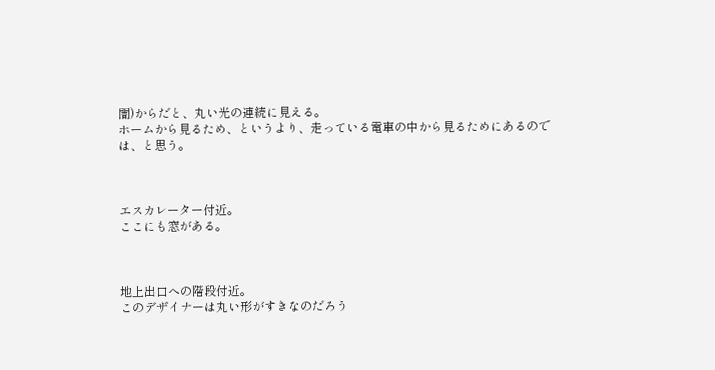闇)からだと、丸い光の連続に見える。
ホームから見るため、というより、走っている電車の中から見るためにあるのでは、と思う。



エスカレーター付近。
ここにも窓がある。



地上出口への階段付近。
このデザイナーは丸い形がすきなのだろう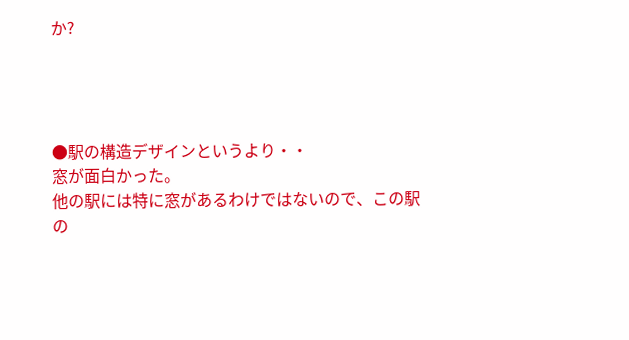か?




●駅の構造デザインというより・・
窓が面白かった。
他の駅には特に窓があるわけではないので、この駅の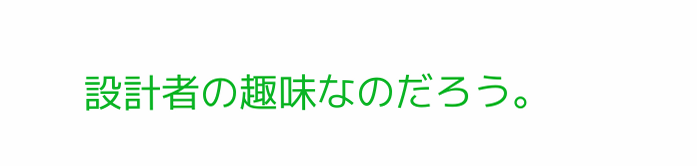設計者の趣味なのだろう。